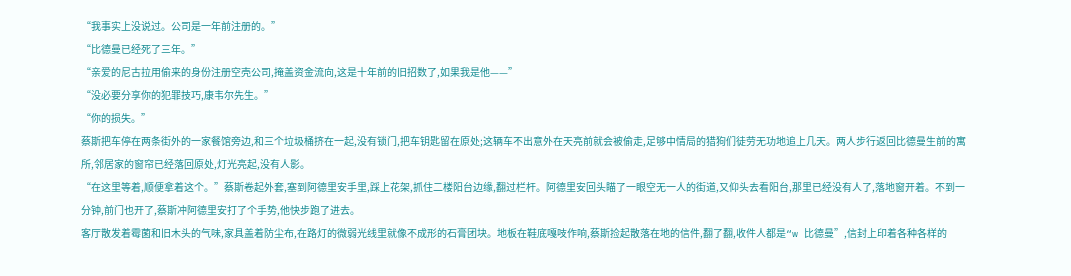“我事实上没说过。公司是一年前注册的。”
“比德曼已经死了三年。”
“亲爱的尼古拉用偷来的身份注册空壳公司,掩盖资金流向,这是十年前的旧招数了,如果我是他——”
“没必要分享你的犯罪技巧,康韦尔先生。”
“你的损失。”
蔡斯把车停在两条街外的一家餐馆旁边,和三个垃圾桶挤在一起,没有锁门,把车钥匙留在原处;这辆车不出意外在天亮前就会被偷走,足够中情局的猎狗们徒劳无功地追上几天。两人步行返回比德曼生前的寓所,邻居家的窗帘已经落回原处,灯光亮起,没有人影。
“在这里等着,顺便拿着这个。”蔡斯卷起外套,塞到阿德里安手里,踩上花架,抓住二楼阳台边缘,翻过栏杆。阿德里安回头瞄了一眼空无一人的街道,又仰头去看阳台,那里已经没有人了,落地窗开着。不到一分钟,前门也开了,蔡斯冲阿德里安打了个手势,他快步跑了进去。
客厅散发着霉菌和旧木头的气味,家具盖着防尘布,在路灯的微弱光线里就像不成形的石膏团块。地板在鞋底嘎吱作响,蔡斯捡起散落在地的信件,翻了翻,收件人都是“w 比德曼”,信封上印着各种各样的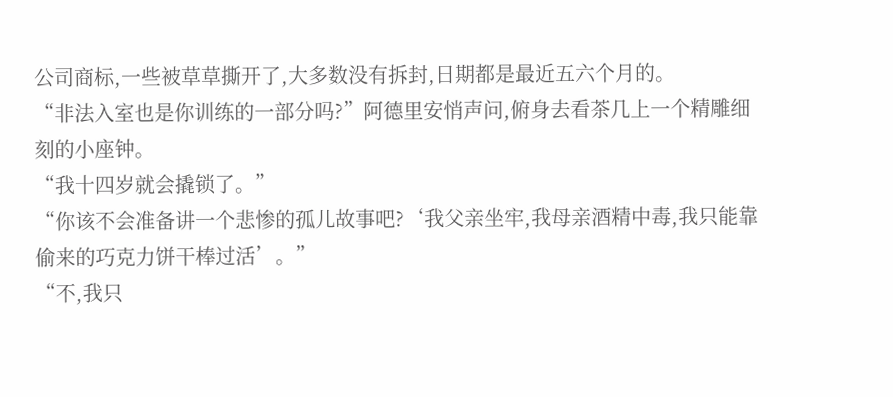公司商标,一些被草草撕开了,大多数没有拆封,日期都是最近五六个月的。
“非法入室也是你训练的一部分吗?”阿德里安悄声问,俯身去看茶几上一个精雕细刻的小座钟。
“我十四岁就会撬锁了。”
“你该不会准备讲一个悲惨的孤儿故事吧?‘我父亲坐牢,我母亲酒精中毒,我只能靠偷来的巧克力饼干棒过活’。”
“不,我只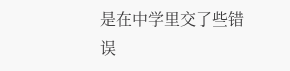是在中学里交了些错误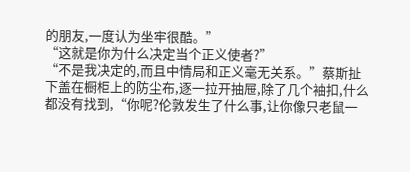的朋友,一度认为坐牢很酷。”
“这就是你为什么决定当个正义使者?”
“不是我决定的,而且中情局和正义毫无关系。”蔡斯扯下盖在橱柜上的防尘布,逐一拉开抽屉,除了几个袖扣,什么都没有找到,“你呢?伦敦发生了什么事,让你像只老鼠一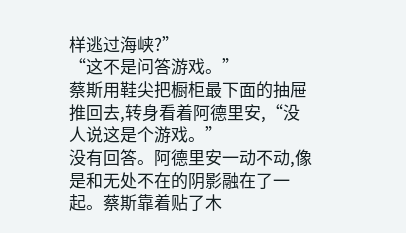样逃过海峡?”
“这不是问答游戏。”
蔡斯用鞋尖把橱柜最下面的抽屉推回去,转身看着阿德里安,“没人说这是个游戏。”
没有回答。阿德里安一动不动,像是和无处不在的阴影融在了一起。蔡斯靠着贴了木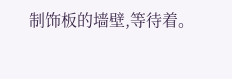制饰板的墙壁,等待着。